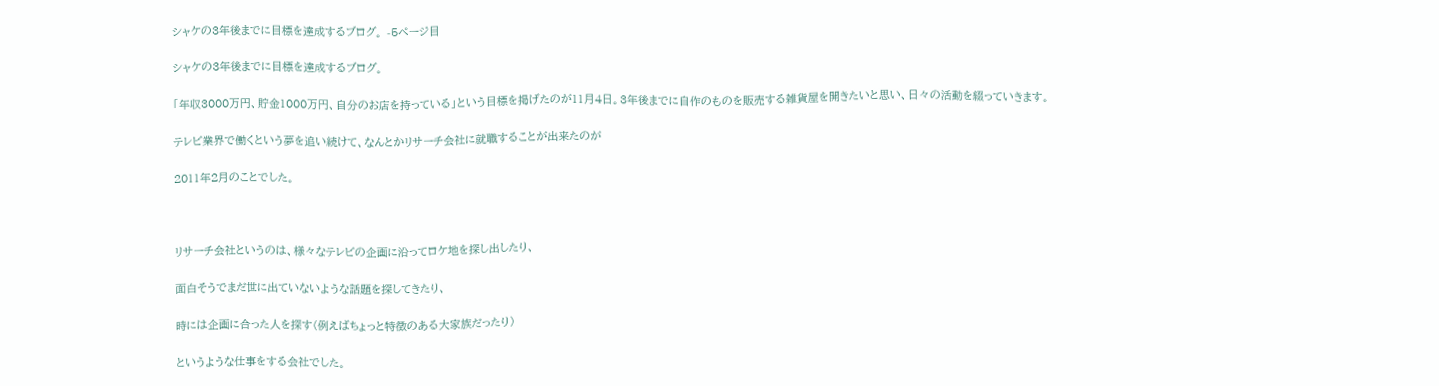シャケの3年後までに目標を達成するブログ。 -5ページ目

シャケの3年後までに目標を達成するブログ。

「年収3000万円、貯金1000万円、自分のお店を持っている」という目標を掲げたのが11月4日。3年後までに自作のものを販売する雑貨屋を開きたいと思い、日々の活動を綴っていきます。

テレビ業界で働くという夢を追い続けて、なんとかリサーチ会社に就職することが出来たのが

2011年2月のことでした。



リサーチ会社というのは、様々なテレビの企画に沿ってロケ地を探し出したり、

面白そうでまだ世に出ていないような話題を探してきたり、

時には企画に合った人を探す(例えばちょっと特徴のある大家族だったり)

というような仕事をする会社でした。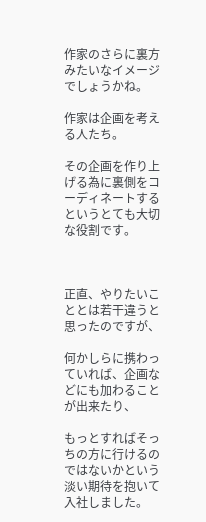作家のさらに裏方みたいなイメージでしょうかね。

作家は企画を考える人たち。

その企画を作り上げる為に裏側をコーディネートするというとても大切な役割です。



正直、やりたいこととは若干違うと思ったのですが、

何かしらに携わっていれば、企画などにも加わることが出来たり、

もっとすればそっちの方に行けるのではないかという淡い期待を抱いて入社しました。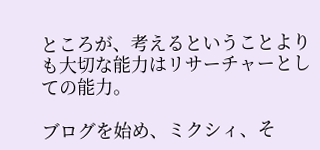ところが、考えるということよりも大切な能力はリサーチャーとしての能力。

ブログを始め、ミクシィ、そ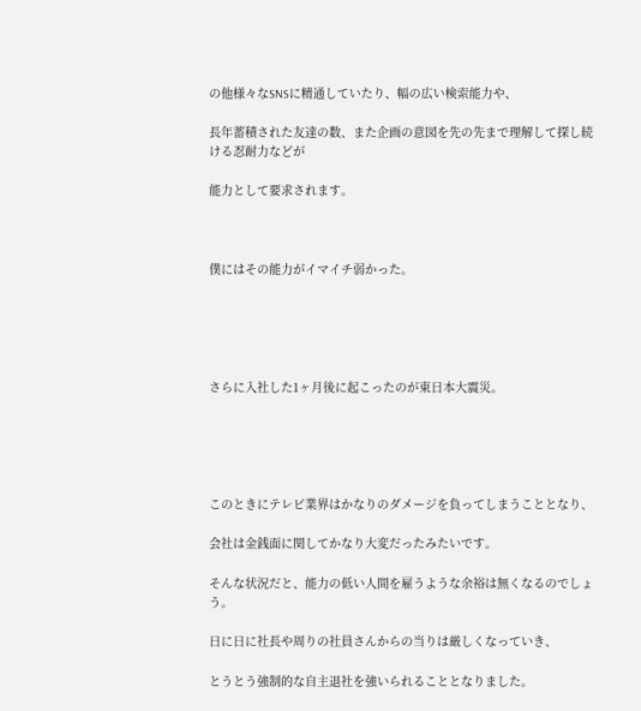の他様々なSNSに精通していたり、幅の広い検索能力や、

長年蓄積された友達の数、また企画の意図を先の先まで理解して探し続ける忍耐力などが

能力として要求されます。



僕にはその能力がイマイチ弱かった。





さらに入社した1ヶ月後に起こったのが東日本大震災。





このときにテレビ業界はかなりのダメージを負ってしまうこととなり、

会社は金銭面に関してかなり大変だったみたいです。

そんな状況だと、能力の低い人間を雇うような余裕は無くなるのでしょう。

日に日に社長や周りの社員さんからの当りは厳しくなっていき、

とうとう強制的な自主退社を強いられることとなりました。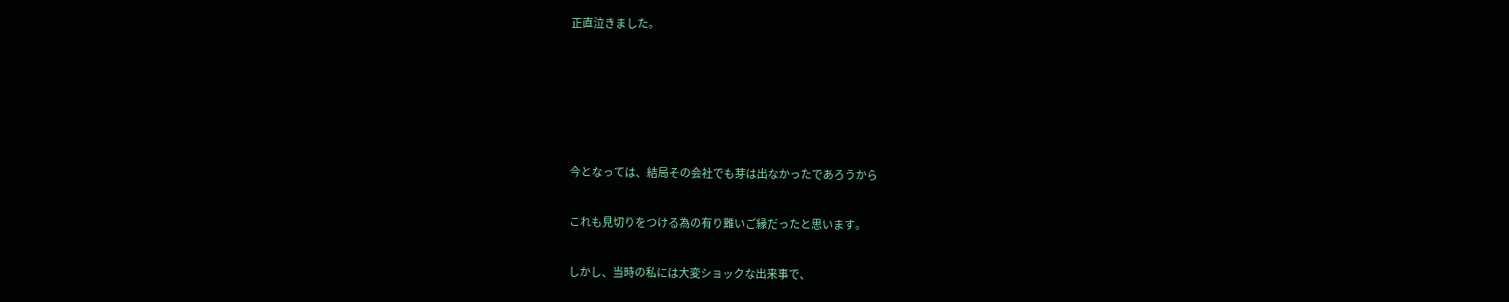正直泣きました。





今となっては、結局その会社でも芽は出なかったであろうから

これも見切りをつける為の有り難いご縁だったと思います。

しかし、当時の私には大変ショックな出来事で、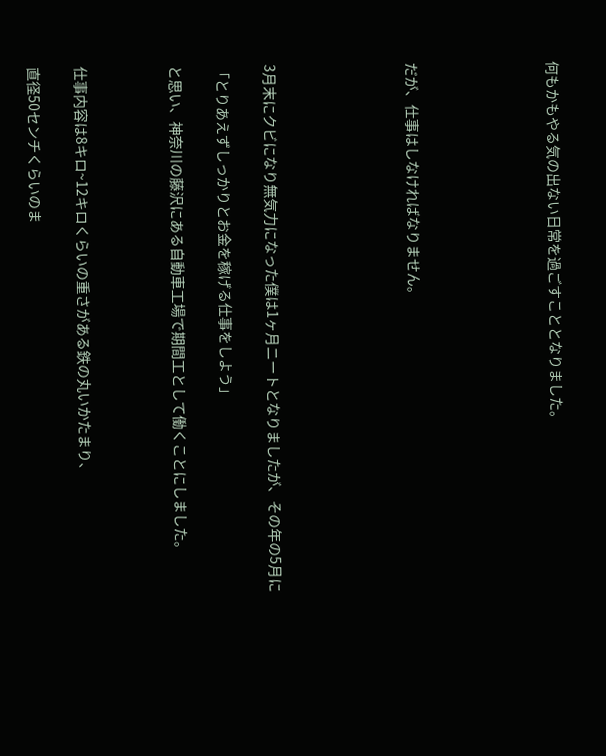何もかもやる気の出ない日常を過ごすこととなりました。





だが、仕事はしなければなりません。





3月末にクビになり無気力になった僕は1ヶ月ニートとなりましたが、その年の5月に

「とりあえずしっかりとお金を稼げる仕事をしよう」

と思い、神奈川の藤沢にある自動車工場で期間工として働くことにしました。



仕事内容は8キロ~12キロくらいの重さがある鉄の丸いかたまり、

直径50センチくらいのま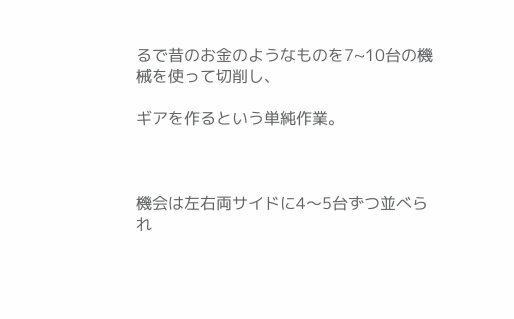るで昔のお金のようなものを7~10台の機械を使って切削し、

ギアを作るという単純作業。



機会は左右両サイドに4〜5台ずつ並べられ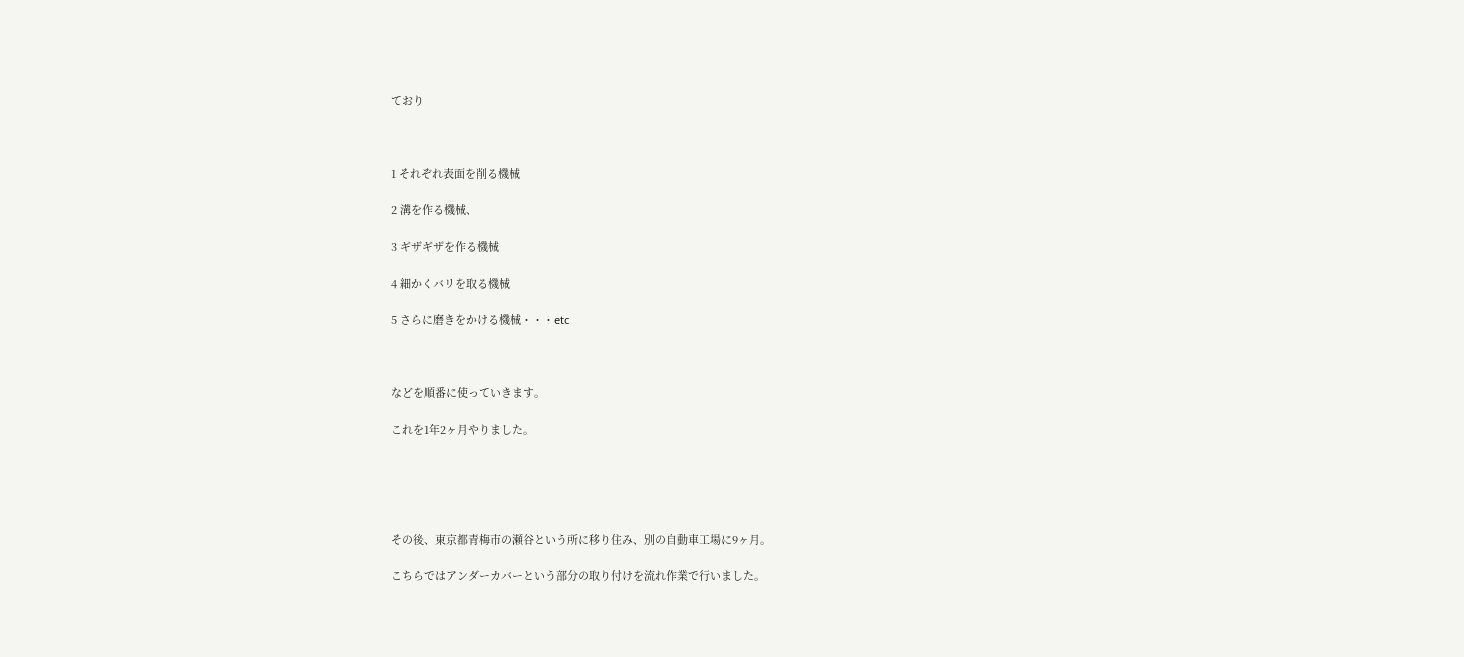ており



1 それぞれ表面を削る機械

2 溝を作る機械、

3 ギザギザを作る機械

4 細かくバリを取る機械

5 さらに磨きをかける機械・・・etc



などを順番に使っていきます。

これを1年2ヶ月やりました。





その後、東京都青梅市の瀬谷という所に移り住み、別の自動車工場に9ヶ月。

こちらではアンダーカバーという部分の取り付けを流れ作業で行いました。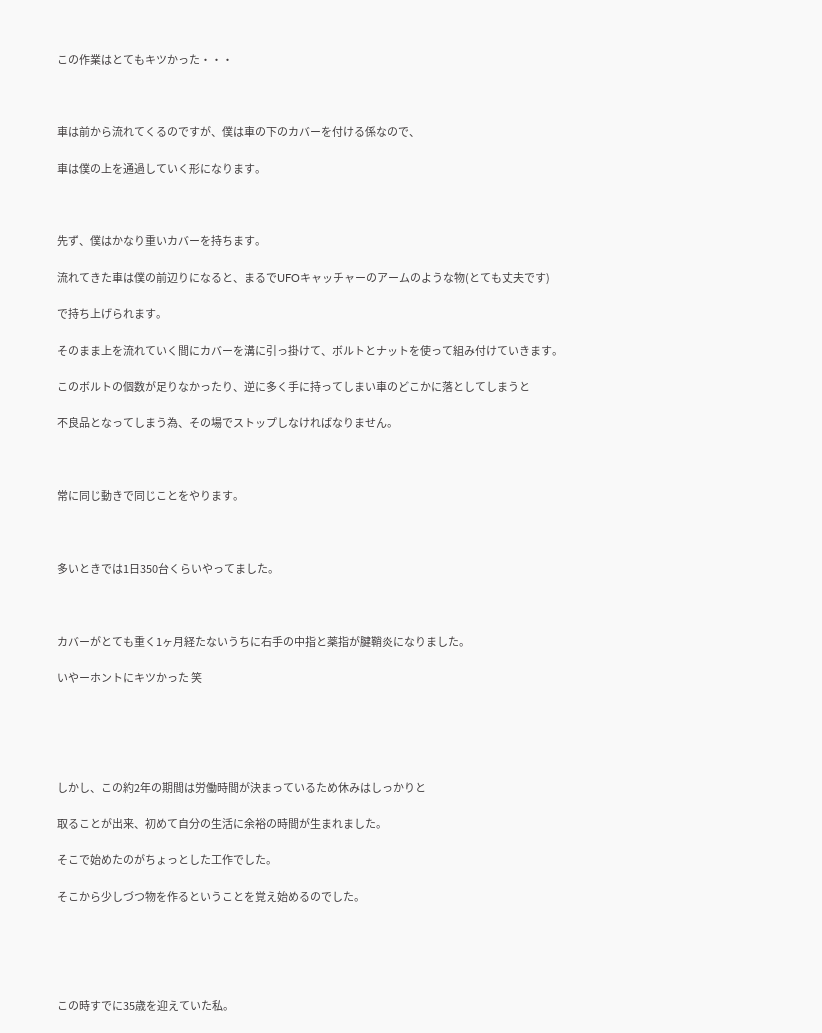この作業はとてもキツかった・・・



車は前から流れてくるのですが、僕は車の下のカバーを付ける係なので、

車は僕の上を通過していく形になります。



先ず、僕はかなり重いカバーを持ちます。

流れてきた車は僕の前辺りになると、まるでUFOキャッチャーのアームのような物(とても丈夫です)

で持ち上げられます。

そのまま上を流れていく間にカバーを溝に引っ掛けて、ボルトとナットを使って組み付けていきます。

このボルトの個数が足りなかったり、逆に多く手に持ってしまい車のどこかに落としてしまうと

不良品となってしまう為、その場でストップしなければなりません。



常に同じ動きで同じことをやります。



多いときでは1日350台くらいやってました。



カバーがとても重く1ヶ月経たないうちに右手の中指と薬指が腱鞘炎になりました。

いやーホントにキツかった 笑





しかし、この約2年の期間は労働時間が決まっているため休みはしっかりと

取ることが出来、初めて自分の生活に余裕の時間が生まれました。

そこで始めたのがちょっとした工作でした。

そこから少しづつ物を作るということを覚え始めるのでした。





この時すでに35歳を迎えていた私。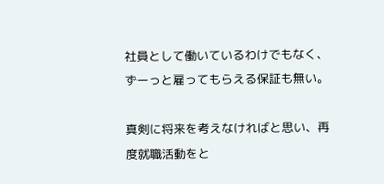社員として働いているわけでもなく、ずーっと雇ってもらえる保証も無い。

真剣に将来を考えなければと思い、再度就職活動をと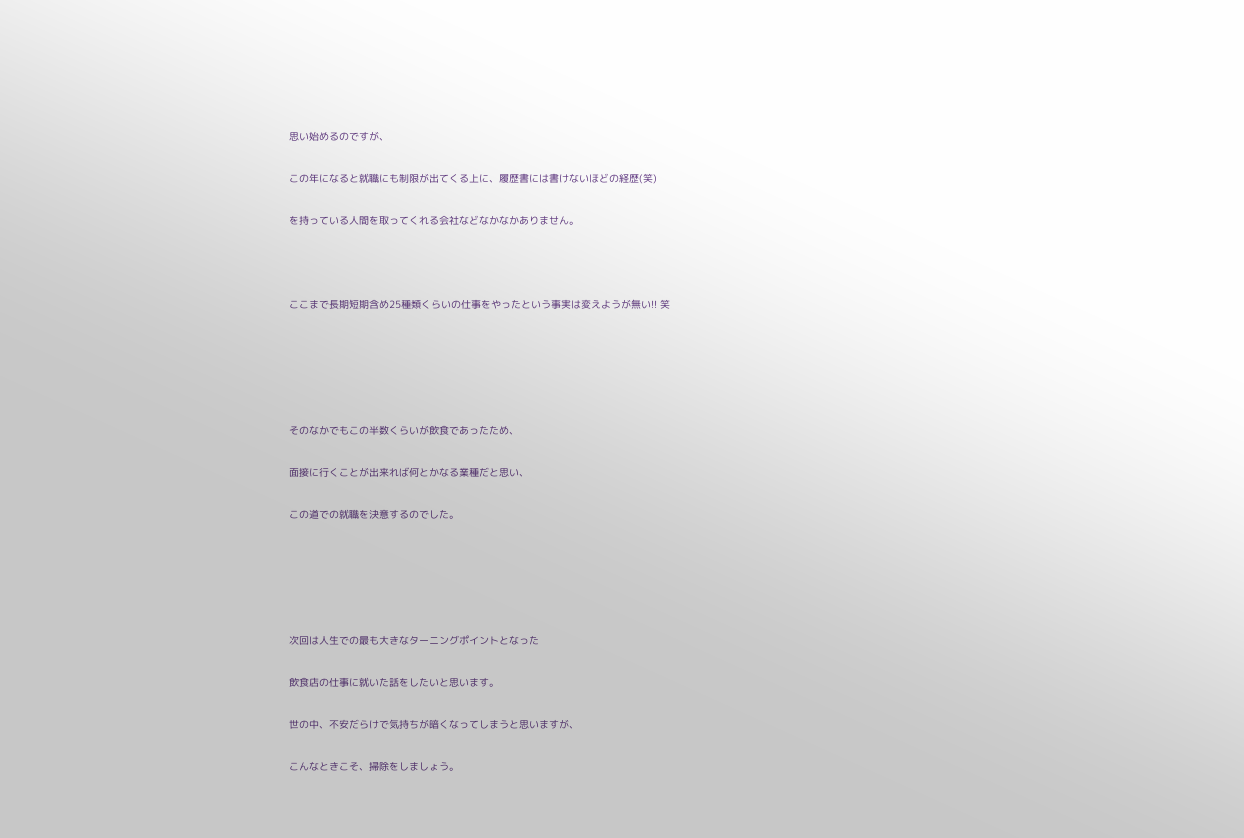思い始めるのですが、

この年になると就職にも制限が出てくる上に、履歴書には書けないほどの経歴(笑)

を持っている人間を取ってくれる会社などなかなかありません。



ここまで長期短期含め25種類くらいの仕事をやったという事実は変えようが無い!! 笑





そのなかでもこの半数くらいが飲食であったため、

面接に行くことが出来れば何とかなる業種だと思い、

この道での就職を決意するのでした。





次回は人生での最も大きなターニングポイントとなった

飲食店の仕事に就いた話をしたいと思います。

世の中、不安だらけで気持ちが暗くなってしまうと思いますが、

こんなときこそ、掃除をしましょう。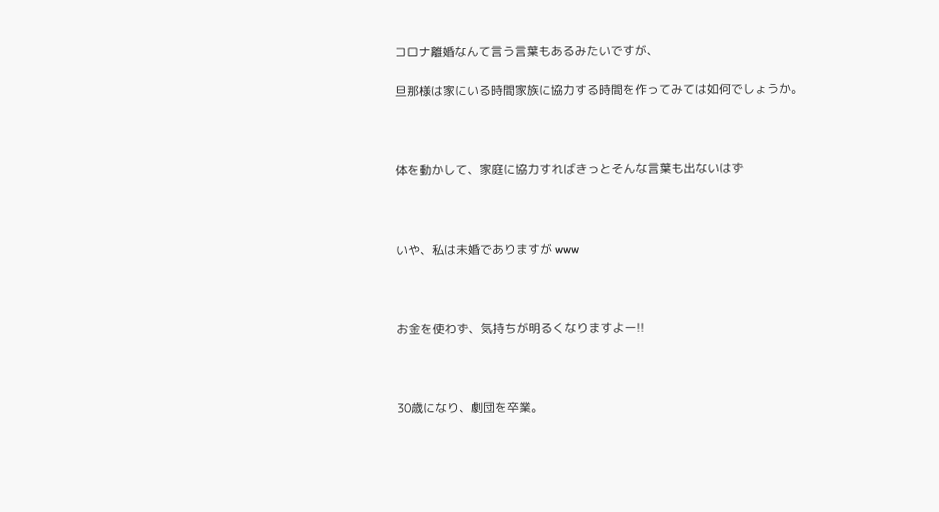コロナ離婚なんて言う言葉もあるみたいですが、

旦那様は家にいる時間家族に協力する時間を作ってみては如何でしょうか。



体を動かして、家庭に協力すればきっとそんな言葉も出ないはず



いや、私は未婚でありますが www



お金を使わず、気持ちが明るくなりますよー!!



30歳になり、劇団を卒業。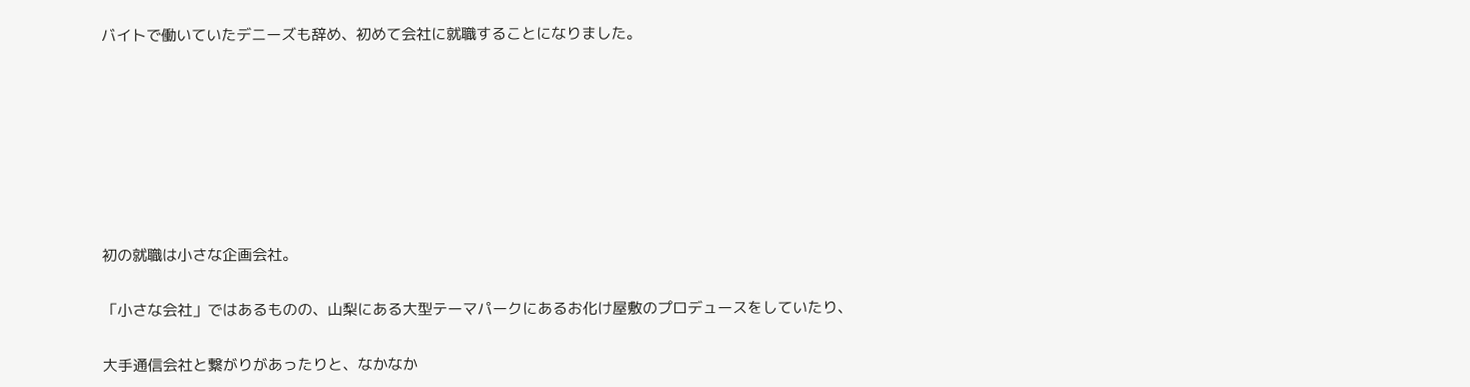バイトで働いていたデニーズも辞め、初めて会社に就職することになりました。







初の就職は小さな企画会社。

「小さな会社」ではあるものの、山梨にある大型テーマパークにあるお化け屋敷のプロデュースをしていたり、

大手通信会社と繋がりがあったりと、なかなか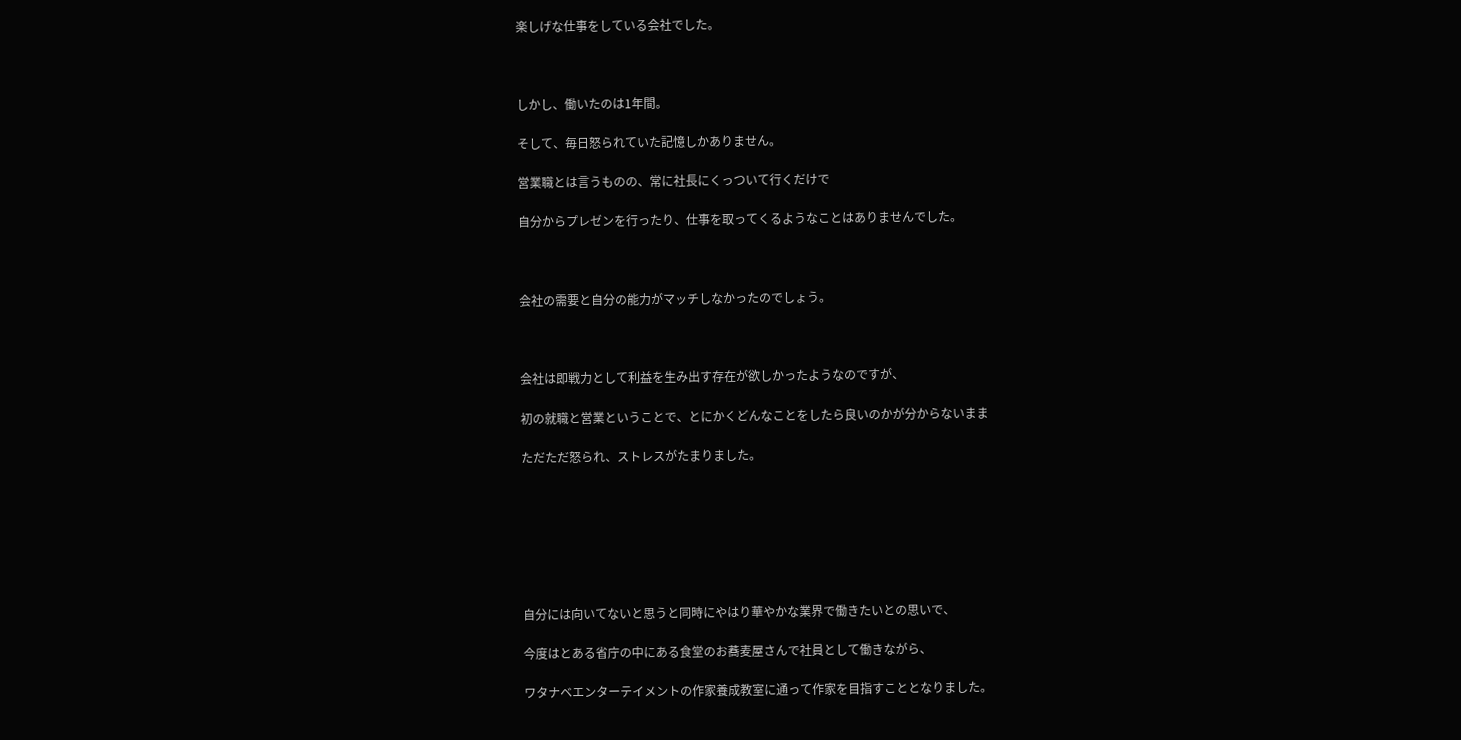楽しげな仕事をしている会社でした。



しかし、働いたのは1年間。

そして、毎日怒られていた記憶しかありません。

営業職とは言うものの、常に社長にくっついて行くだけで

自分からプレゼンを行ったり、仕事を取ってくるようなことはありませんでした。



会社の需要と自分の能力がマッチしなかったのでしょう。



会社は即戦力として利益を生み出す存在が欲しかったようなのですが、

初の就職と営業ということで、とにかくどんなことをしたら良いのかが分からないまま

ただただ怒られ、ストレスがたまりました。







自分には向いてないと思うと同時にやはり華やかな業界で働きたいとの思いで、

今度はとある省庁の中にある食堂のお蕎麦屋さんで社員として働きながら、

ワタナベエンターテイメントの作家養成教室に通って作家を目指すこととなりました。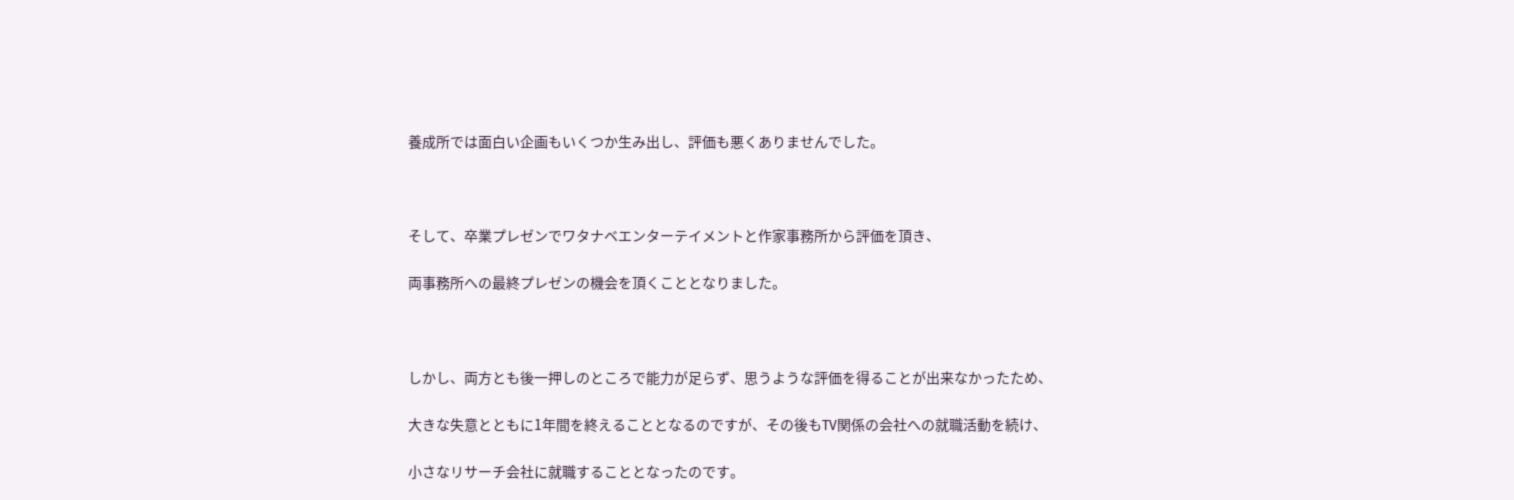養成所では面白い企画もいくつか生み出し、評価も悪くありませんでした。



そして、卒業プレゼンでワタナベエンターテイメントと作家事務所から評価を頂き、

両事務所への最終プレゼンの機会を頂くこととなりました。



しかし、両方とも後一押しのところで能力が足らず、思うような評価を得ることが出来なかったため、

大きな失意とともに1年間を終えることとなるのですが、その後もTV関係の会社への就職活動を続け、

小さなリサーチ会社に就職することとなったのです。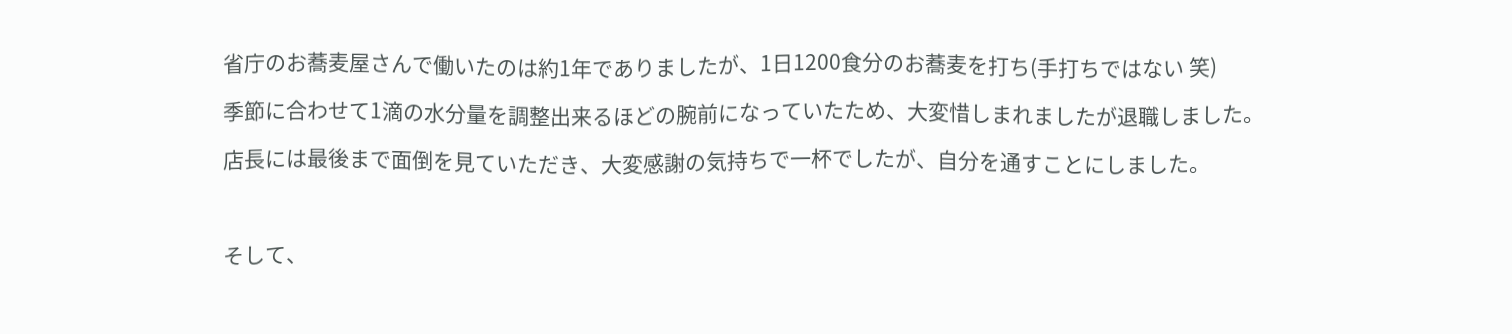省庁のお蕎麦屋さんで働いたのは約1年でありましたが、1日1200食分のお蕎麦を打ち(手打ちではない 笑)

季節に合わせて1滴の水分量を調整出来るほどの腕前になっていたため、大変惜しまれましたが退職しました。

店長には最後まで面倒を見ていただき、大変感謝の気持ちで一杯でしたが、自分を通すことにしました。



そして、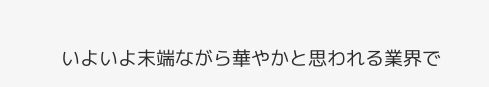いよいよ末端ながら華やかと思われる業界で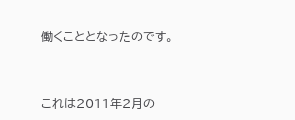働くこととなったのです。



これは2011年2月の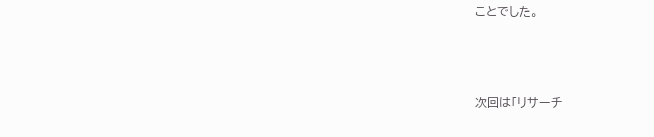ことでした。



次回は「リサーチ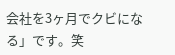会社を3ヶ月でクビになる」です。笑